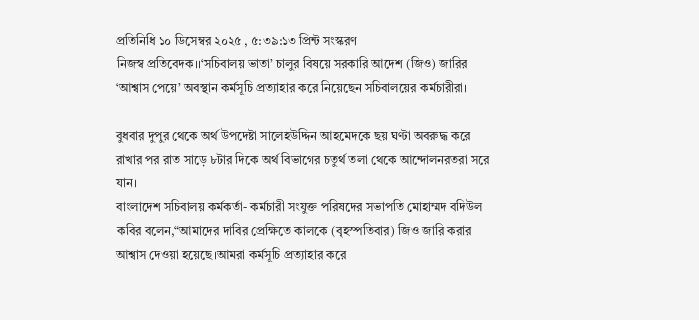প্রতিনিধি ১০ ডিসেম্বর ২০২৫ , ৫:৩৯:১৩ প্রিন্ট সংস্করণ
নিজস্ব প্রতিবেদক।।‘সচিবালয় ভাতা’ চালুর বিষয়ে সরকারি আদেশ (জিও) জারির ‘আশ্বাস পেয়ে’ অবস্থান কর্মসূচি প্রত্যাহার করে নিয়েছেন সচিবালয়ের কর্মচারীরা।

বুধবার দুপুর থেকে অর্থ উপদেষ্টা সালেহউদ্দিন আহমেদকে ছয় ঘণ্টা অবরুদ্ধ করে রাখার পর রাত সাড়ে ৮টার দিকে অর্থ বিভাগের চতুর্থ তলা থেকে আন্দোলনরতরা সরে যান।
বাংলাদেশ সচিবালয় কর্মকর্তা- কর্মচারী সংযুক্ত পরিষদের সভাপতি মোহাম্মদ বদিউল কবির বলেন,“আমাদের দাবির প্রেক্ষিতে কালকে (বৃহস্পতিবার) জিও জারি করার আশ্বাস দেওয়া হয়েছে।আমরা কর্মসূচি প্রত্যাহার করে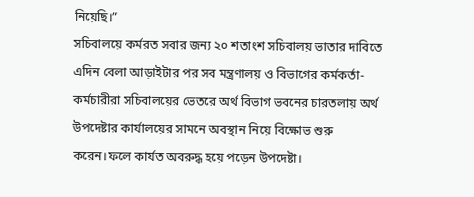নিয়েছি।”
সচিবালয়ে কর্মরত সবার জন্য ২০ শতাংশ সচিবালয় ভাতার দাবিতে এদিন বেলা আড়াইটার পর সব মন্ত্রণালয় ও বিভাগের কর্মকর্তা-কর্মচারীরা সচিবালয়ের ভেতরে অর্থ বিভাগ ভবনের চারতলায় অর্থ উপদেষ্টার কার্যালয়ের সামনে অবস্থান নিয়ে বিক্ষোভ শুরু করেন।ফলে কার্যত অবরুদ্ধ হয়ে পড়েন উপদেষ্টা।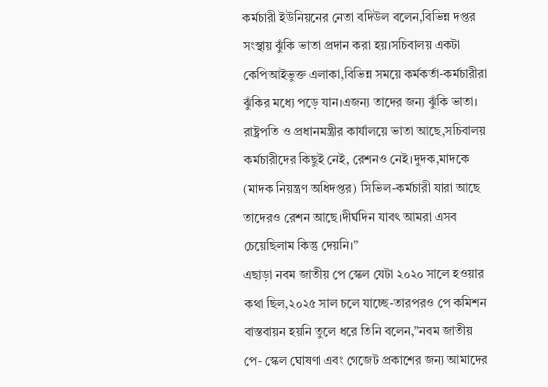কর্মচারী ইউনিয়নের নেতা বদিউল বলেন,বিভিন্ন দপ্তর সংস্থায় ঝুঁকি ভাতা প্রদান করা হয়।সচিবালয় একটা কেপিআইভুক্ত এলাকা,বিভিন্ন সময়ে কর্মকর্তা-কর্মচারীরা ঝুঁকির মধ্যে পড়ে যান।এজন্য তাদের জন্য ঝুঁকি ভাতা। রাষ্ট্রপতি ও প্রধানমন্ত্রীর কার্যালয়ে ভাতা আছে,সচিবালয় কর্মচারীদের কিছুই নেই, রেশনও নেই।দুদক,মাদকে (মাদক নিয়ন্ত্রণ অধিদপ্তর) সিভিল-কর্মচারী যারা আছে তাদেরও রেশন আছে।দীর্ঘদিন যাবৎ আমরা এসব চেয়েছিলাম কিন্তু দেয়নি।”
এছাড়া নবম জাতীয় পে স্কেল যেটা ২০২০ সালে হওয়ার কথা ছিল,২০২৫ সাল চলে যাচ্ছে-তারপরও পে কমিশন বাস্তবায়ন হয়নি তুলে ধরে তিনি বলেন,”নবম জাতীয় পে- স্কেল ঘোষণা এবং গেজেট প্রকাশের জন্য আমাদের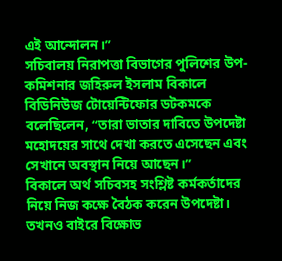এই আন্দোলন।”
সচিবালয় নিরাপত্তা বিভাগের পুলিশের উপ-কমিশনার জহিরুল ইসলাম বিকালে বিডিনিউজ টোয়েন্টিফোর ডটকমকে বলেছিলেন, “তারা ভাতার দাবিতে উপদেষ্টা মহোদয়ের সাথে দেখা করতে এসেছেন এবং সেখানে অবস্থান নিয়ে আছেন।”
বিকালে অর্থ সচিবসহ সংশ্লিষ্ট কর্মকর্তাদের নিয়ে নিজ কক্ষে বৈঠক করেন উপদেষ্টা। তখনও বাইরে বিক্ষোভ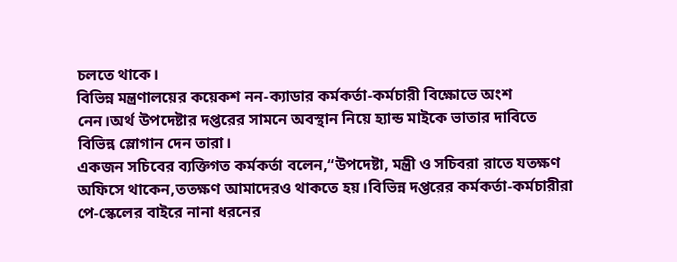চলতে থাকে।
বিভিন্ন মন্ত্রণালয়ের কয়েকশ নন-ক্যাডার কর্মকর্তা-কর্মচারী বিক্ষোভে অংশ নেন।অর্থ উপদেষ্টার দপ্তরের সামনে অবস্থান নিয়ে হ্যান্ড মাইকে ভাতার দাবিতে বিভিন্ন স্লোগান দেন তারা।
একজন সচিবের ব্যক্তিগত কর্মকর্তা বলেন,“উপদেষ্টা, মন্ত্রী ও সচিবরা রাতে যতক্ষণ অফিসে থাকেন,ততক্ষণ আমাদেরও থাকতে হয়।বিভিন্ন দপ্তরের কর্মকর্তা-কর্মচারীরা পে-স্কেলের বাইরে নানা ধরনের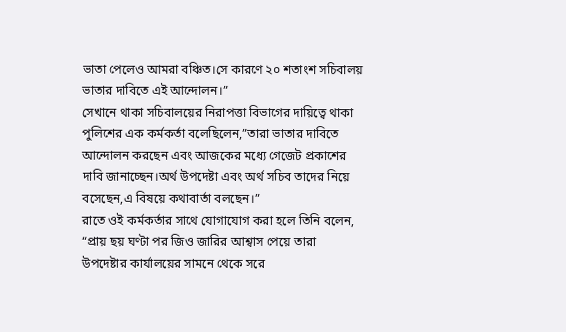ভাতা পেলেও আমরা বঞ্চিত।সে কারণে ২০ শতাংশ সচিবালয় ভাতার দাবিতে এই আন্দোলন।”
সেখানে থাকা সচিবালয়ের নিরাপত্তা বিভাগের দায়িত্বে থাকা পুলিশের এক কর্মকর্তা বলেছিলেন,”তারা ভাতার দাবিতে আন্দোলন করছেন এবং আজকের মধ্যে গেজেট প্রকাশের দাবি জানাচ্ছেন।অর্থ উপদেষ্টা এবং অর্থ সচিব তাদের নিয়ে বসেছেন,এ বিষয়ে কথাবার্তা বলছেন।”
রাতে ওই কর্মকর্তার সাথে যোগাযোগ করা হলে তিনি বলেন, “প্রায় ছয় ঘণ্টা পর জিও জারির আশ্বাস পেয়ে তারা উপদেষ্টার কার্যালয়ের সামনে থেকে সরে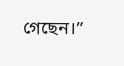গেছেন।”